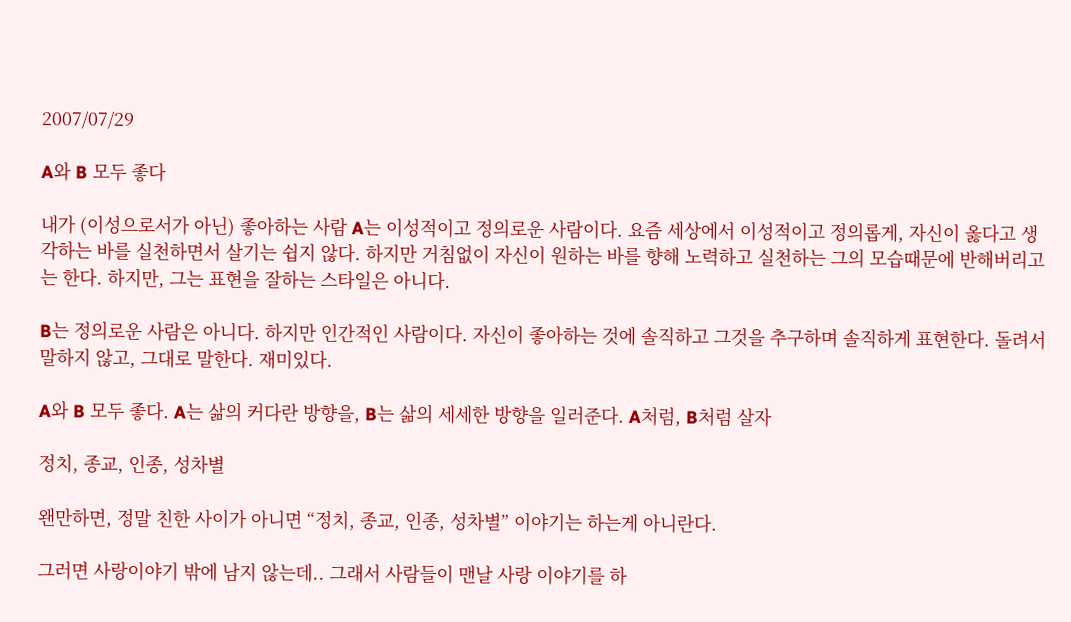2007/07/29

A와 B 모두 좋다

내가 (이성으로서가 아닌) 좋아하는 사람 A는 이성적이고 정의로운 사람이다. 요즘 세상에서 이성적이고 정의롭게, 자신이 옳다고 생각하는 바를 실천하면서 살기는 쉽지 않다. 하지만 거침없이 자신이 원하는 바를 향해 노력하고 실천하는 그의 모습때문에 반해버리고는 한다. 하지만, 그는 표현을 잘하는 스타일은 아니다.

B는 정의로운 사람은 아니다. 하지만 인간적인 사람이다. 자신이 좋아하는 것에 솔직하고 그것을 추구하며 솔직하게 표현한다. 돌려서 말하지 않고, 그대로 말한다. 재미있다.

A와 B 모두 좋다. A는 삶의 커다란 방향을, B는 삶의 세세한 방향을 일러준다. A처럼, B처럼 살자

정치, 종교, 인종, 성차별

왠만하면, 정말 친한 사이가 아니면 “정치, 종교, 인종, 성차별” 이야기는 하는게 아니란다.

그러면 사랑이야기 밖에 남지 않는데.. 그래서 사람들이 맨날 사랑 이야기를 하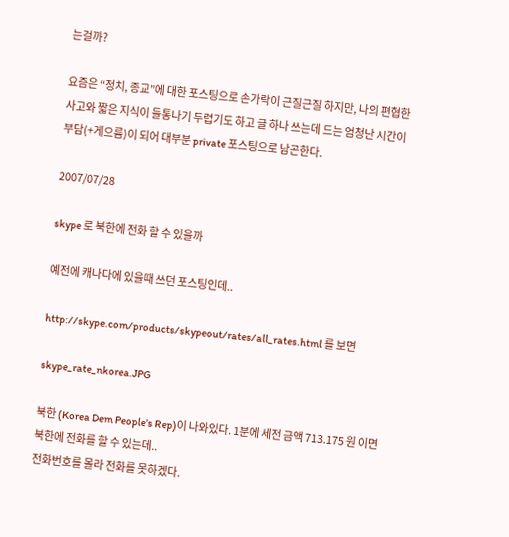는걸까?

요즘은 “정치, 종교”에 대한 포스팅으로 손가락이 근질근질 하지만, 나의 편협한 사고와 짧은 지식이 들통나기 두렵기도 하고 글 하나 쓰는데 드는 엄청난 시간이 부담(+게으름)이 되어 대부분 private 포스팅으로 남곤한다.

2007/07/28

skype 로 북한에 전화 할 수 있을까

예전에 캐나다에 있을때 쓰던 포스팅인데..

http://skype.com/products/skypeout/rates/all_rates.html 를 보면

skype_rate_nkorea.JPG

북한 (Korea Dem People’s Rep)이 나와있다. 1분에 세전 금액 713.175 원 이면 북한에 전화를 할 수 있는데..
전화번호를 몰라 전화를 못하겠다.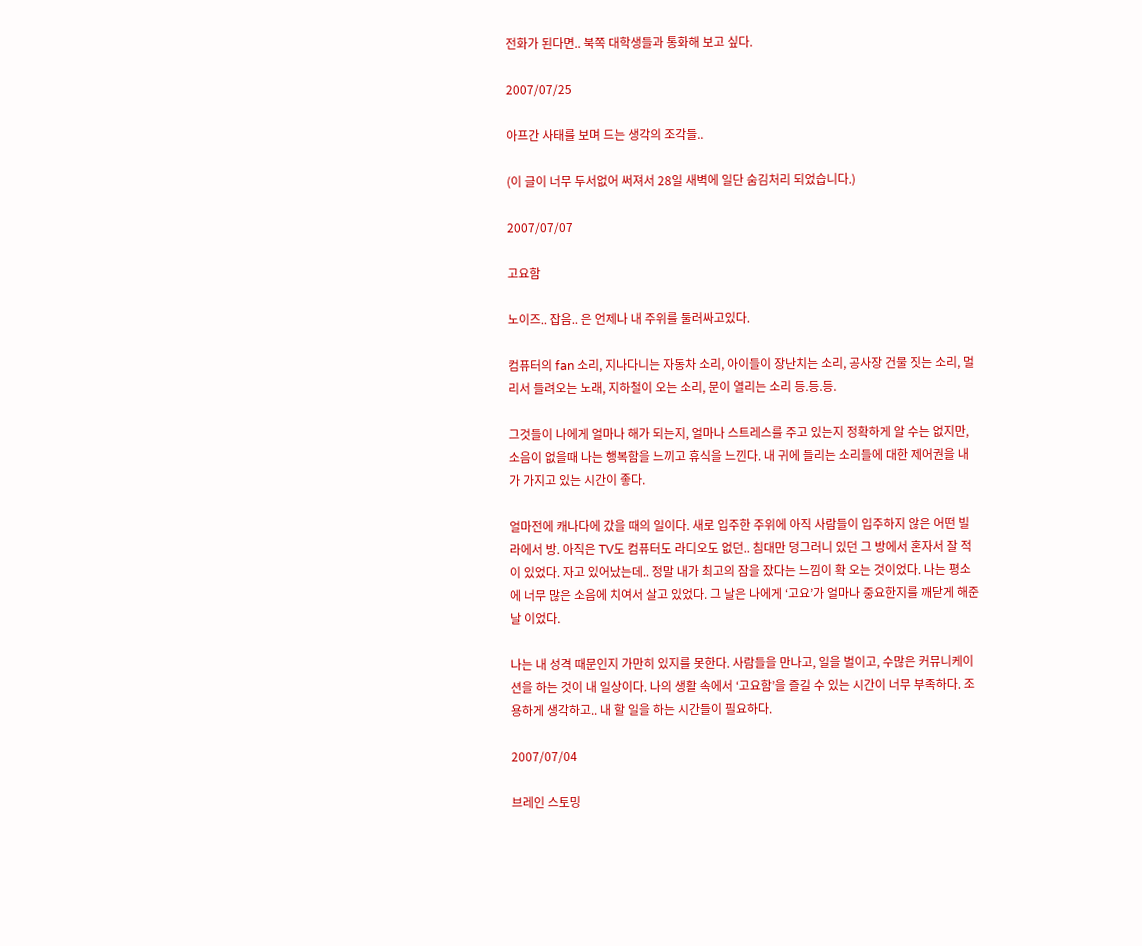전화가 된다면.. 북쪽 대학생들과 통화해 보고 싶다.

2007/07/25

아프간 사태를 보며 드는 생각의 조각들..

(이 글이 너무 두서없어 써져서 28일 새벽에 일단 숨김처리 되었습니다.)

2007/07/07

고요함

노이즈.. 잡음.. 은 언제나 내 주위를 둘러싸고있다.

컴퓨터의 fan 소리, 지나다니는 자동차 소리, 아이들이 장난치는 소리, 공사장 건물 짓는 소리, 멀리서 들려오는 노래, 지하철이 오는 소리, 문이 열리는 소리 등.등.등.

그것들이 나에게 얼마나 해가 되는지, 얼마나 스트레스를 주고 있는지 정확하게 알 수는 없지만, 소음이 없을때 나는 행복함을 느끼고 휴식을 느낀다. 내 귀에 들리는 소리들에 대한 제어권을 내가 가지고 있는 시간이 좋다.

얼마전에 캐나다에 갔을 때의 일이다. 새로 입주한 주위에 아직 사람들이 입주하지 않은 어떤 빌라에서 방. 아직은 TV도 컴퓨터도 라디오도 없던.. 침대만 덩그러니 있던 그 방에서 혼자서 잘 적이 있었다. 자고 있어났는데.. 정말 내가 최고의 잠을 잤다는 느낌이 확 오는 것이었다. 나는 평소에 너무 많은 소음에 치여서 살고 있었다. 그 날은 나에게 ‘고요’가 얼마나 중요한지를 깨닫게 해준 날 이었다.

나는 내 성격 때문인지 가만히 있지를 못한다. 사람들을 만나고, 일을 벌이고, 수많은 커뮤니케이션을 하는 것이 내 일상이다. 나의 생활 속에서 ‘고요함’을 즐길 수 있는 시간이 너무 부족하다. 조용하게 생각하고.. 내 할 일을 하는 시간들이 필요하다.

2007/07/04

브레인 스토밍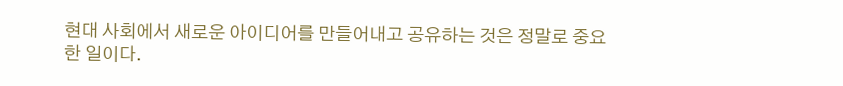현대 사회에서 새로운 아이디어를 만들어내고 공유하는 것은 정말로 중요한 일이다.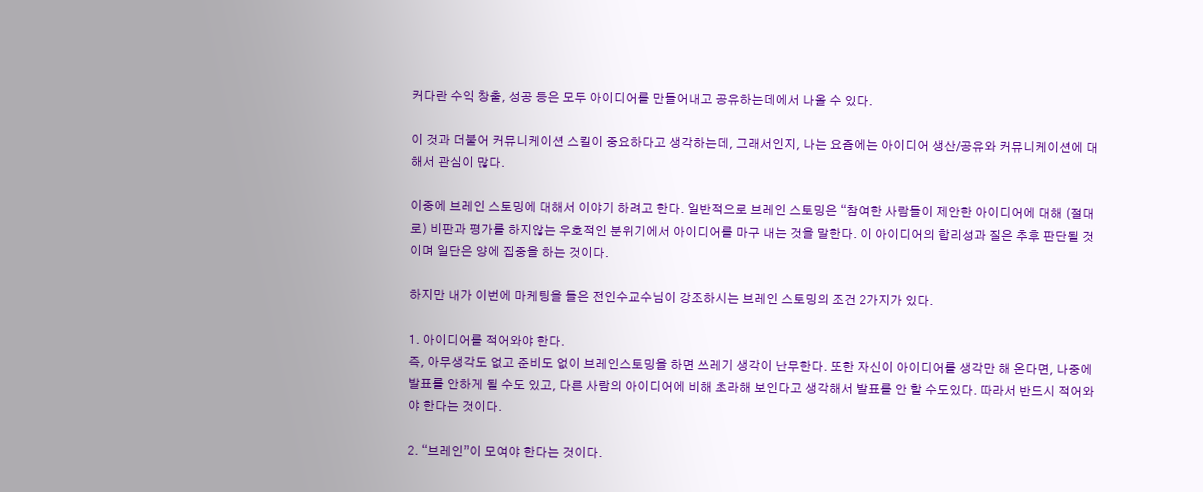커다란 수익 창출, 성공 등은 모두 아이디어를 만들어내고 공유하는데에서 나올 수 있다.

이 것과 더불어 커뮤니케이션 스킬이 중요하다고 생각하는데, 그래서인지, 나는 요즘에는 아이디어 생산/공유와 커뮤니케이션에 대해서 관심이 많다.

이중에 브레인 스토밍에 대해서 이야기 하려고 한다. 일반적으로 브레인 스토밍은 “참여한 사람들이 제안한 아이디어에 대해 (절대로) 비판과 평가를 하지않는 우호적인 분위기에서 아이디어를 마구 내는 것을 말한다. 이 아이디어의 합리성과 질은 추후 판단될 것이며 일단은 양에 집중을 하는 것이다.

하지만 내가 이번에 마케팅을 들은 전인수교수님이 강조하시는 브레인 스토밍의 조건 2가지가 있다.

1. 아이디어를 적어와야 한다.
즉, 아무생각도 없고 준비도 없이 브레인스토밍을 하면 쓰레기 생각이 난무한다. 또한 자신이 아이디어를 생각만 해 온다면, 나중에 발표를 안하게 될 수도 있고, 다른 사람의 아이디어에 비해 초라해 보인다고 생각해서 발표를 안 할 수도있다. 따라서 반드시 적어와야 한다는 것이다.

2. “브레인”이 모여야 한다는 것이다.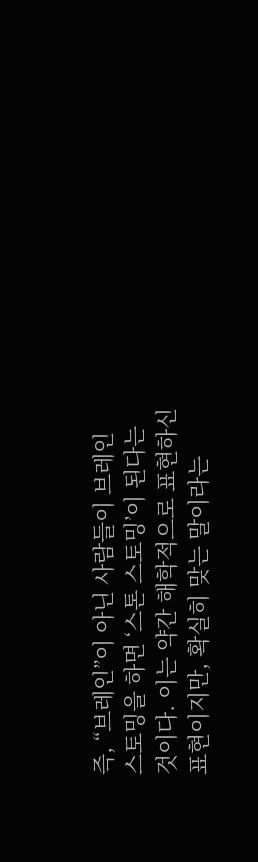즉, “브레인”이 아닌 사람들이 브레인 스토밍을 하면 ‘스톤 스토밍’이 된다는 것이다. 이는 약간 해학적으로 표현하신 표현이지만, 확실히 맞는 말이라는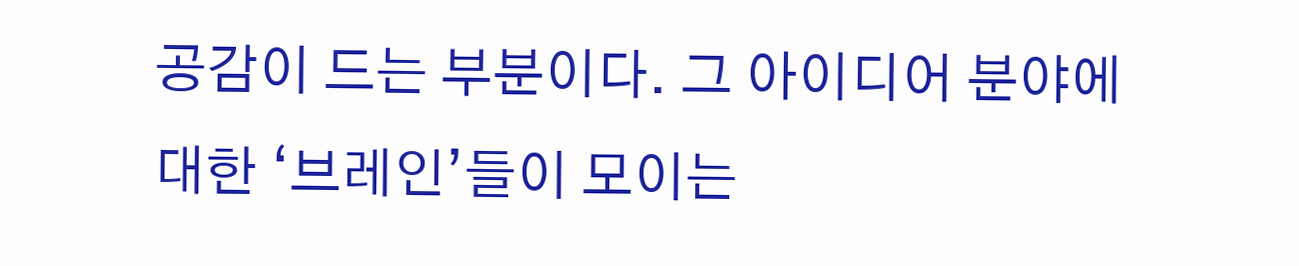공감이 드는 부분이다. 그 아이디어 분야에 대한 ‘브레인’들이 모이는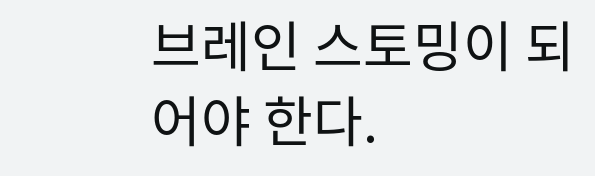브레인 스토밍이 되어야 한다.